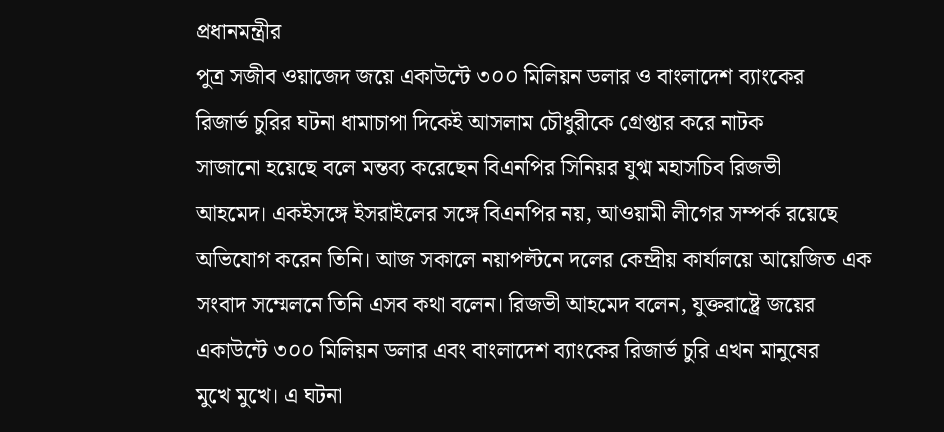প্রধানমন্ত্রীর
পুত্র সজীব ওয়াজেদ জয়ে একাউন্টে ৩০০ মিলিয়ন ডলার ও বাংলাদেশ ব্যাংকের
রিজার্ভ চুরির ঘটনা ধামাচাপা দিকেই আসলাম চৌধুরীকে গ্রেপ্তার করে নাটক
সাজানো হয়েছে বলে মন্তব্য করেছেন বিএনপির সিনিয়র যুগ্ম মহাসচিব রিজভী
আহমেদ। একইসঙ্গে ইসরাইলের সঙ্গে বিএনপির নয়, আওয়ামী লীগের সম্পর্ক রয়েছে
অভিযোগ করেন তিনি। আজ সকালে নয়াপল্টনে দলের কেন্দ্রীয় কার্যালয়ে আয়েজিত এক
সংবাদ সম্মেলনে তিনি এসব কথা বলেন। রিজভী আহমেদ বলেন, যুক্তরাষ্ট্রে জয়ের
একাউন্টে ৩০০ মিলিয়ন ডলার এবং বাংলাদেশ ব্যাংকের রিজার্ভ চুরি এখন মানুষের
মুখে মুখে। এ ঘটনা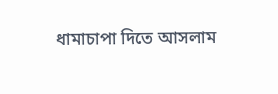ধামাচাপা দিতে আসলাম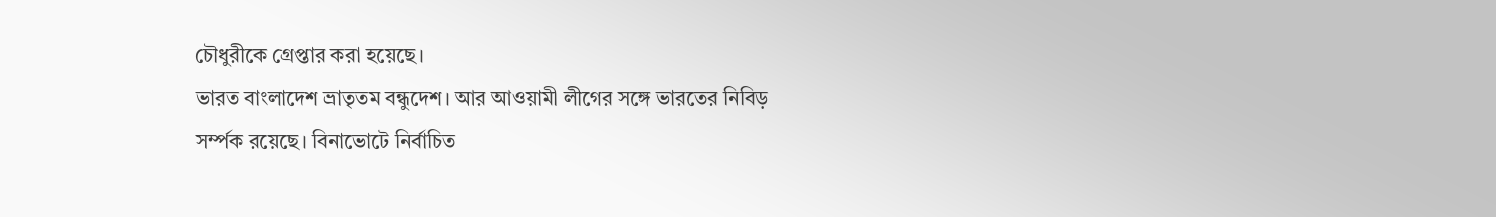চৌধুরীকে গ্রেপ্তার করা হয়েছে।
ভারত বাংলাদেশ ভ্রাতৃতম বন্ধুদেশ। আর আওয়ামী লীগের সঙ্গে ভারতের নিবিড়
সর্ম্পক রয়েছে। বিনাভোটে নির্বাচিত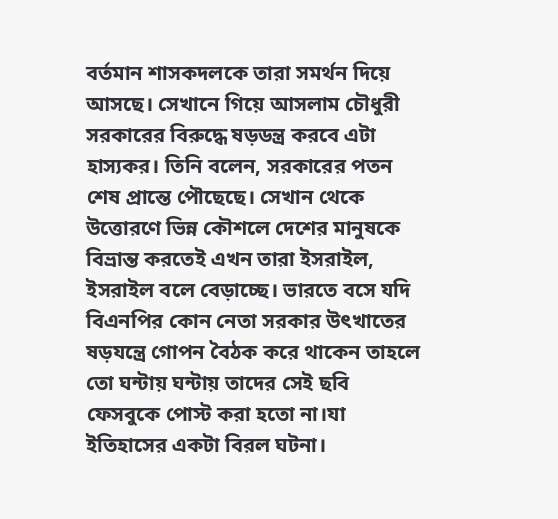বর্তমান শাসকদলকে তারা সমর্থন দিয়ে
আসছে। সেখানে গিয়ে আসলাম চৌধুরী সরকারের বিরুদ্ধে ষড়ডন্ত্র করবে এটা
হাস্যকর। তিনি বলেন, সরকারের পতন শেষ প্রান্তে পৌছেছে। সেখান থেকে
উত্তোরণে ভিন্ন কৌশলে দেশের মানুষকে বিভ্রান্ত করতেই এখন তারা ইসরাইল,
ইসরাইল বলে বেড়াচ্ছে। ভারতে বসে যদি বিএনপির কোন নেতা সরকার উৎখাতের
ষড়যন্ত্রে গোপন বৈঠক করে থাকেন তাহলে তো ঘন্টায় ঘন্টায় তাদের সেই ছবি
ফেসবুকে পোস্ট করা হতো না।যা ইতিহাসের একটা বিরল ঘটনা।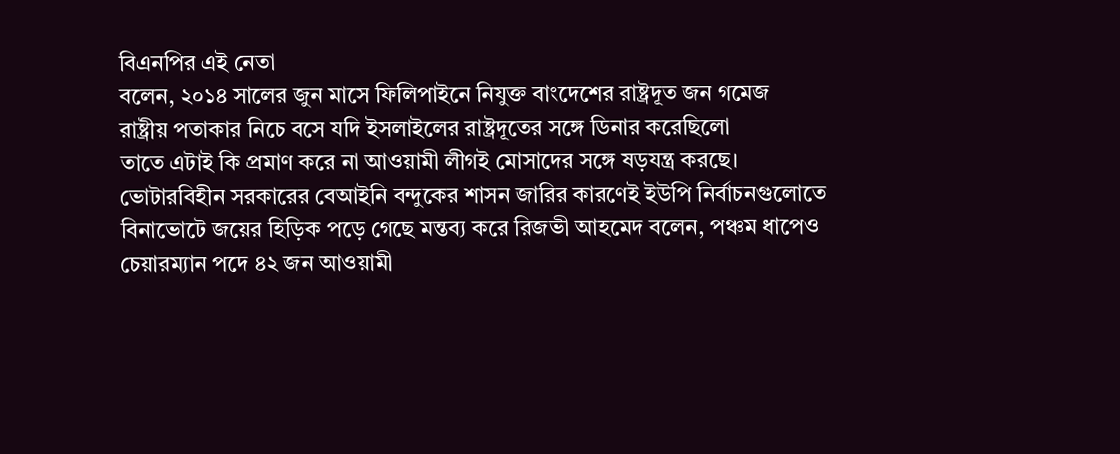বিএনপির এই নেতা
বলেন, ২০১৪ সালের জুন মাসে ফিলিপাইনে নিযুক্ত বাংদেশের রাষ্ট্রদূত জন গমেজ
রাষ্ট্রীয় পতাকার নিচে বসে যদি ইসলাইলের রাষ্ট্রদূতের সঙ্গে ডিনার করেছিলো
তাতে এটাই কি প্রমাণ করে না আওয়ামী লীগই মোসাদের সঙ্গে ষড়যন্ত্র করছে।
ভোটারবিহীন সরকারের বেআইনি বন্দুকের শাসন জারির কারণেই ইউপি নির্বাচনগুলোতে
বিনাভোটে জয়ের হিড়িক পড়ে গেছে মন্তব্য করে রিজভী আহমেদ বলেন, পঞ্চম ধাপেও
চেয়ারম্যান পদে ৪২ জন আওয়ামী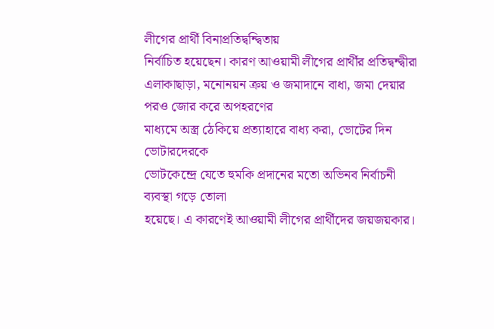লীগের প্রার্থী বিনাপ্রতিদ্বন্দ্বিতায়
নির্বাচিত হয়েছেন। কারণ আওয়ামী লীগের প্রার্থীর প্রতিদ্বন্দ্বীরা
এলাকাছাড়া, মনোনয়ন ক্রয় ও জমাদানে বাধা, জমা দেয়ার পরও জোর করে অপহরণের
মাধ্যমে অস্ত্র ঠেকিয়ে প্রত্যাহারে বাধ্য করা, ভোটের দিন ভোটারদেরকে
ভোটকেন্দ্রে যেতে হুমকি প্রদানের মতো অভিনব নির্বাচনী ব্যবস্থা গড়ে তোলা
হয়েছে। এ কারণেই আওয়ামী লীগের প্রার্থীদের জয়জয়কার।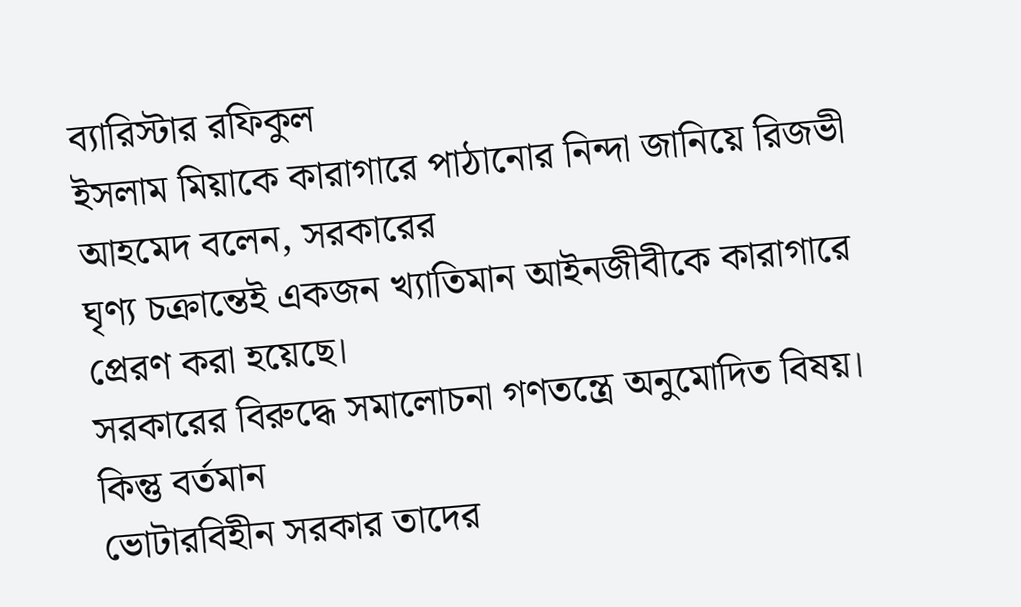ব্যারিস্টার রফিকুল
ইসলাম মিয়াকে কারাগারে পাঠানোর নিন্দা জানিয়ে রিজভী আহমেদ বলেন, সরকারের
ঘৃণ্য চক্রান্তেই একজন খ্যাতিমান আইনজীবীকে কারাগারে প্রেরণ করা হয়েছে।
সরকারের বিরুদ্ধে সমালোচনা গণতন্ত্রে অনুমোদিত বিষয়। কিন্তু বর্তমান
ভোটারবিহীন সরকার তাদের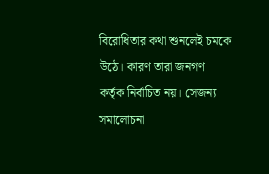বিরোধিতার কথা শুনলেই চমকে উঠে। কারণ তারা জনগণ
কর্তৃক নির্বাচিত নয়। সেজন্য সমালোচনা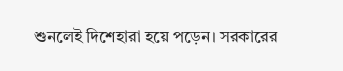শুনলেই দিশেহারা হয়ে পড়েন। সরকারের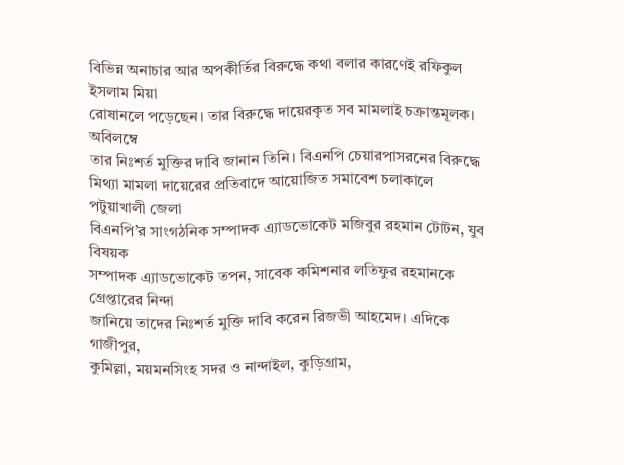বিভিন্ন অনাচার আর অপকীর্তির বিরুদ্ধে কথা বলার কারণেই রফিকুল ইসলাম মিয়া
রোষানলে পড়েছেন। তার বিরুদ্ধে দায়েরকৃত সব মামলাই চক্রান্তমূলক। অবিলম্বে
তার নিঃশর্ত মুক্তির দাবি জানান তিনি। বিএনপি চেয়ারপাসরনের বিরুদ্ধে
মিথ্যা মামলা দায়েরের প্রতিবাদে আয়োজিত সমাবেশ চলাকালে পটুয়াখালী জেলা
বিএনপি’র সাংগঠনিক সম্পাদক এ্যাডভোকেট মজিবুর রহমান টোটন, যুব বিষয়ক
সম্পাদক এ্যাডভোকেট তপন, সাবেক কমিশনার লতিফুর রহমানকে গ্রেপ্তারের নিন্দা
জানিয়ে তাদের নিঃশর্ত মুক্তি দাবি করেন রিজভী আহমেদ। এদিকে গাজীপুর,
কুমিল্লা, ময়মনসিংহ সদর ও নান্দাইল, কুড়িগ্রাম,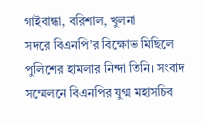গাইবান্ধা, বরিশাল, খুলনা
সদরে বিএনপি’র বিক্ষোভ মিছিলে পুলিশের হামলার নিন্দা তিনি। সংবাদ
সম্মেলনে বিএনপির যুগ্ম মহাসচিব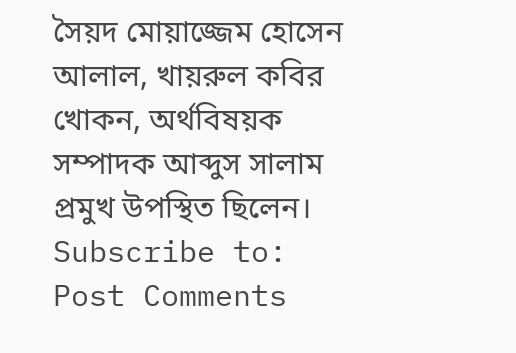সৈয়দ মোয়াজ্জেম হোসেন আলাল, খায়রুল কবির
খোকন, অর্থবিষয়ক সম্পাদক আব্দুস সালাম প্রমুখ উপস্থিত ছিলেন।
Subscribe to:
Post Comments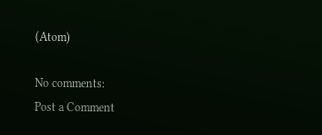(Atom)

No comments:
Post a Comment